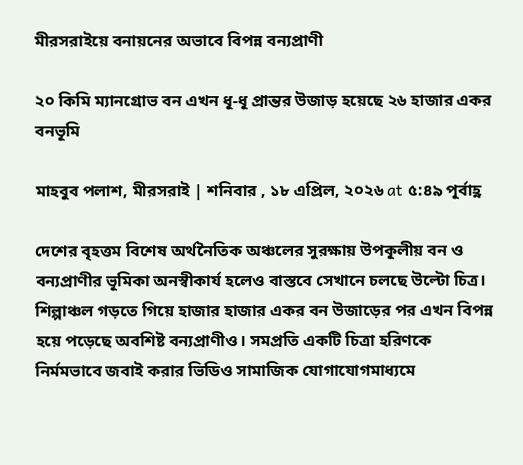মীরসরাইয়ে বনায়নের অভাবে বিপন্ন বন্যপ্রাণী

২০ কিমি ম্যানগ্রোভ বন এখন ধূ-ধূ প্রান্তর উজাড় হয়েছে ২৬ হাজার একর বনভূমি

মাহবুব পলাশ, মীরসরাই | শনিবার , ১৮ এপ্রিল, ২০২৬ at ৫:৪৯ পূর্বাহ্ণ

দেশের বৃহত্তম বিশেষ অর্থনৈতিক অঞ্চলের সুরক্ষায় উপকূলীয় বন ও বন্যপ্রাণীর ভূমিকা অনস্বীকার্য হলেও বাস্তবে সেখানে চলছে উল্টো চিত্র। শিল্পাঞ্চল গড়তে গিয়ে হাজার হাজার একর বন উজাড়ের পর এখন বিপন্ন হয়ে পড়েছে অবশিষ্ট বন্যপ্রাণীও। সমপ্রতি একটি চিত্রা হরিণকে নির্মমভাবে জবাই করার ভিডিও সামাজিক যোগাযোগমাধ্যমে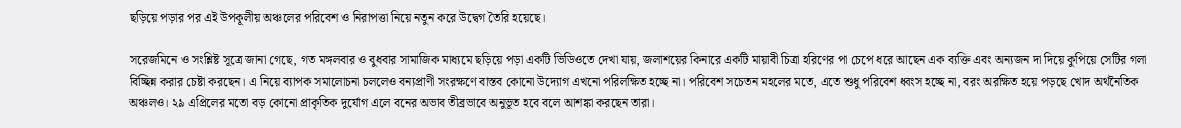ছড়িয়ে পড়ার পর এই উপকূলীয় অঞ্চলের পরিবেশ ও নিরাপত্তা নিয়ে নতুন করে উদ্বেগ তৈরি হয়েছে।

সরেজমিনে ও সংশ্লিষ্ট সূত্রে জানা গেছে, গত মঙ্গলবার ও বুধবার সামাজিক মাধ্যমে ছড়িয়ে পড়া একটি ভিডিওতে দেখা যায়, জলাশয়ের কিনারে একটি মায়াবী চিত্রা হরিণের পা চেপে ধরে আছেন এক ব্যক্তি এবং অন্যজন দা দিয়ে কুপিয়ে সেটির গলা বিচ্ছিন্ন করার চেষ্টা করছেন। এ নিয়ে ব্যাপক সমালোচনা চললেও বন্যপ্রাণী সংরক্ষণে বাস্তব কোনো উদ্যোগ এখনো পরিলক্ষিত হচ্ছে না। পরিবেশ সচেতন মহলের মতে, এতে শুধু পরিবেশ ধ্বংস হচ্ছে না, বরং অরক্ষিত হয়ে পড়ছে খোদ অর্থনৈতিক অঞ্চলও। ২৯ এপ্রিলের মতো বড় কোনো প্রাকৃতিক দুর্যোগ এলে বনের অভাব তীব্রভাবে অনুভূত হবে বলে আশঙ্কা করছেন তারা।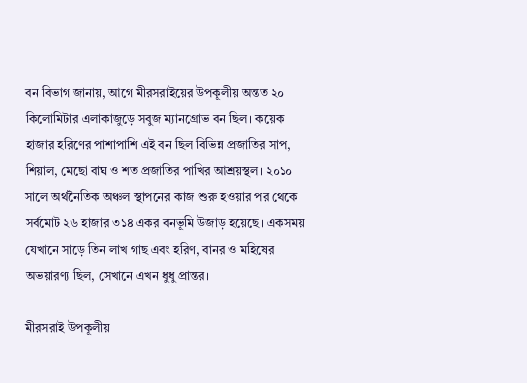বন বিভাগ জানায়, আগে মীরসরাইয়ের উপকূলীয় অন্তত ২০ কিলোমিটার এলাকাজুড়ে সবুজ ম্যানগ্রোভ বন ছিল। কয়েক হাজার হরিণের পাশাপাশি এই বন ছিল বিভিন্ন প্রজাতির সাপ, শিয়াল, মেছো বাঘ ও শত প্রজাতির পাখির আশ্রয়স্থল। ২০১০ সালে অর্থনৈতিক অঞ্চল স্থাপনের কাজ শুরু হওয়ার পর থেকে সর্বমোট ২৬ হাজার ৩১৪ একর বনভূমি উজাড় হয়েছে। একসময় যেখানে সাড়ে তিন লাখ গাছ এবং হরিণ, বানর ও মহিষের অভয়ারণ্য ছিল, সেখানে এখন ধুধু প্রান্তর।

মীরসরাই উপকূলীয়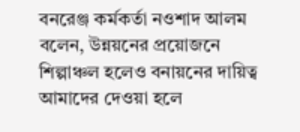বনরেঞ্জ কর্মকর্তা নওশাদ আলম বলেন, উন্নয়নের প্রয়োজনে শিল্পাঞ্চল হলেও বনায়নের দায়িত্ব আমাদের দেওয়া হলে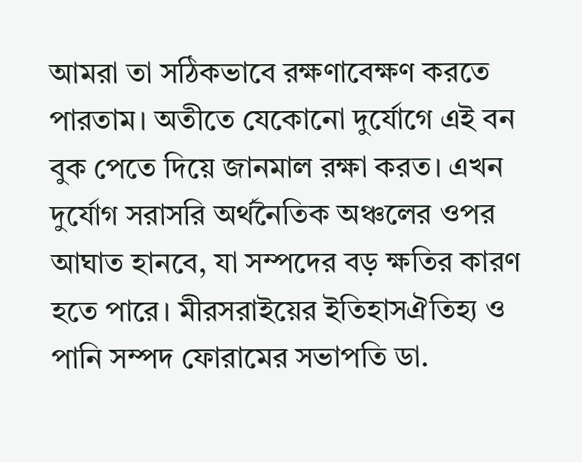আমরা তা সঠিকভাবে রক্ষণাবেক্ষণ করতে পারতাম। অতীতে যেকোনো দুর্যোগে এই বন বুক পেতে দিয়ে জানমাল রক্ষা করত। এখন দুর্যোগ সরাসরি অর্থনৈতিক অঞ্চলের ওপর আঘাত হানবে, যা সম্পদের বড় ক্ষতির কারণ হতে পারে। মীরসরাইয়ের ইতিহাসঐতিহ্য ও পানি সম্পদ ফোরামের সভাপতি ডা.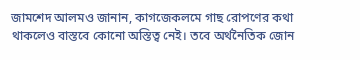জামশেদ আলমও জানান, কাগজেকলমে গাছ রোপণের কথা থাকলেও বাস্তবে কোনো অস্তিত্ব নেই। তবে অর্থনৈতিক জোন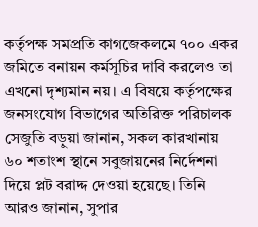কর্তৃপক্ষ সমপ্রতি কাগজেকলমে ৭০০ একর জমিতে বনায়ন কর্মসূচির দাবি করলেও তা এখনো দৃশ্যমান নয়। এ বিষয়ে কর্তৃপক্ষের জনসংযোগ বিভাগের অতিরিক্ত পরিচালক সেজুতি বড়ুয়া জানান, সকল কারখানায় ৬০ শতাংশ স্থানে সবুজায়নের নির্দেশনা দিয়ে প্লট বরাদ্দ দেওয়া হয়েছে। তিনি আরও জানান, সুপার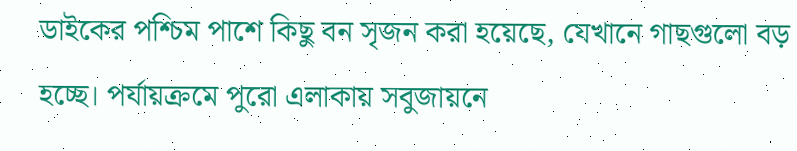ডাইকের পশ্চিম পাশে কিছু বন সৃজন করা হয়েছে, যেখানে গাছগুলো বড় হচ্ছে। পর্যায়ক্রমে পুরো এলাকায় সবুজায়নে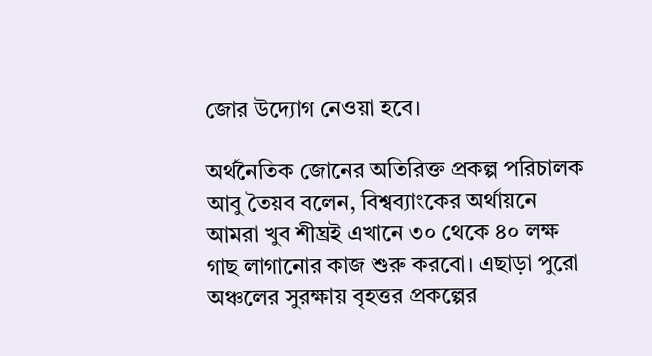জোর উদ্যোগ নেওয়া হবে।

অর্থনৈতিক জোনের অতিরিক্ত প্রকল্প পরিচালক আবু তৈয়ব বলেন, বিশ্বব্যাংকের অর্থায়নে আমরা খুব শীঘ্রই এখানে ৩০ থেকে ৪০ লক্ষ গাছ লাগানোর কাজ শুরু করবো। এছাড়া পুরো অঞ্চলের সুরক্ষায় বৃহত্তর প্রকল্পের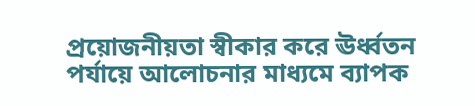প্রয়োজনীয়তা স্বীকার করে ঊর্ধ্বতন পর্যায়ে আলোচনার মাধ্যমে ব্যাপক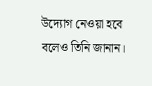উদ্যোগ নেওয়া হবে বলেও তিনি জানান।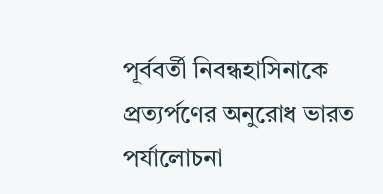পূর্ববর্তী নিবন্ধহাসিনাকে প্রত্যর্পণের অনুরোধ ভারত পর্যালোচনা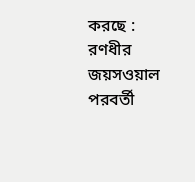করছে : রণধীর জয়সওয়াল
পরবর্তী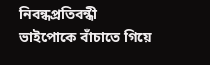নিবন্ধপ্রতিবন্ধী ভাইপোকে বাঁচাতে গিয়ে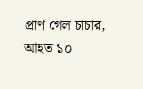প্রাণ গেল চাচার, আহত ১০